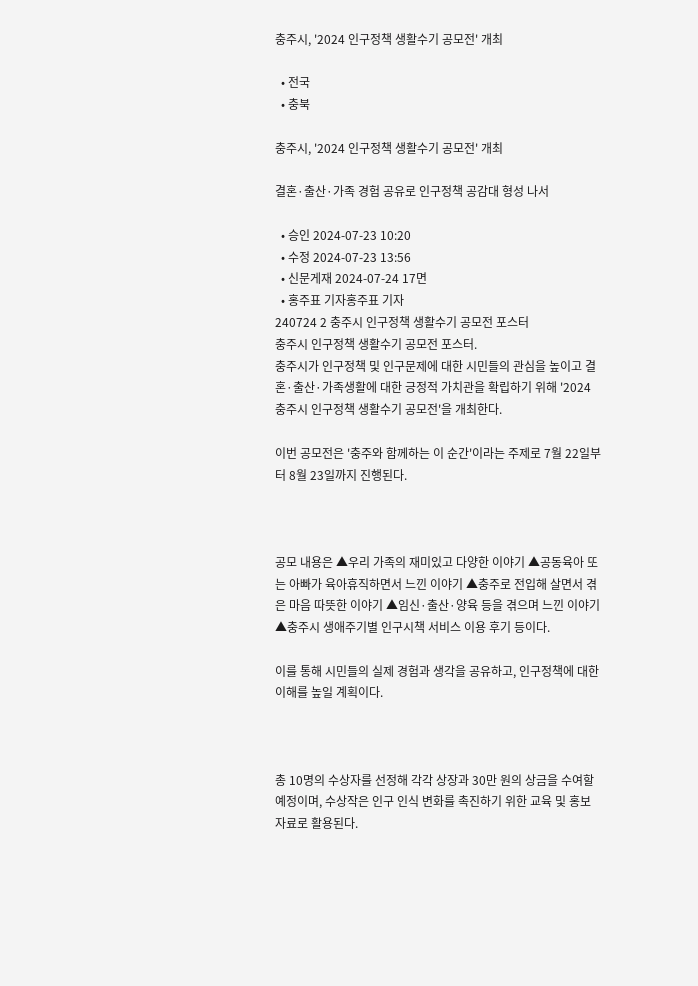충주시, '2024 인구정책 생활수기 공모전' 개최

  • 전국
  • 충북

충주시, '2024 인구정책 생활수기 공모전' 개최

결혼·출산·가족 경험 공유로 인구정책 공감대 형성 나서

  • 승인 2024-07-23 10:20
  • 수정 2024-07-23 13:56
  • 신문게재 2024-07-24 17면
  • 홍주표 기자홍주표 기자
240724 2 충주시 인구정책 생활수기 공모전 포스터
충주시 인구정책 생활수기 공모전 포스터.
충주시가 인구정책 및 인구문제에 대한 시민들의 관심을 높이고 결혼·출산·가족생활에 대한 긍정적 가치관을 확립하기 위해 '2024 충주시 인구정책 생활수기 공모전'을 개최한다.

이번 공모전은 '충주와 함께하는 이 순간'이라는 주제로 7월 22일부터 8월 23일까지 진행된다.



공모 내용은 ▲우리 가족의 재미있고 다양한 이야기 ▲공동육아 또는 아빠가 육아휴직하면서 느낀 이야기 ▲충주로 전입해 살면서 겪은 마음 따뜻한 이야기 ▲임신·출산·양육 등을 겪으며 느낀 이야기 ▲충주시 생애주기별 인구시책 서비스 이용 후기 등이다.

이를 통해 시민들의 실제 경험과 생각을 공유하고, 인구정책에 대한 이해를 높일 계획이다.



총 10명의 수상자를 선정해 각각 상장과 30만 원의 상금을 수여할 예정이며, 수상작은 인구 인식 변화를 촉진하기 위한 교육 및 홍보 자료로 활용된다.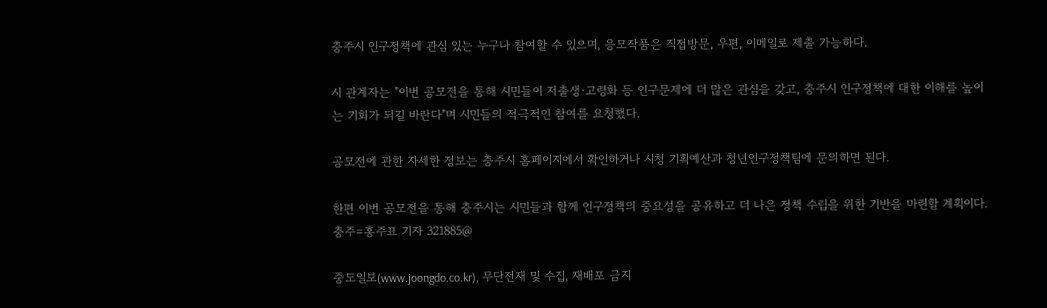충주시 인구정책에 관심 있는 누구나 참여할 수 있으며, 응모작품은 직접방문, 우편, 이메일로 제출 가능하다.

시 관계자는 "이번 공모전을 통해 시민들이 저출생·고령화 등 인구문제에 더 많은 관심을 갖고, 충주시 인구정책에 대한 이해를 높이는 기회가 되길 바란다"며 시민들의 적극적인 참여를 요청했다.

공모전에 관한 자세한 정보는 충주시 홈페이지에서 확인하거나 시청 기획예산과 청년인구정책팀에 문의하면 된다.

한편 이번 공모전을 통해 충주시는 시민들과 함께 인구정책의 중요성을 공유하고 더 나은 정책 수립을 위한 기반을 마련할 계획이다. 충주=홍주표 기자 321885@

중도일보(www.joongdo.co.kr), 무단전재 및 수집, 재배포 금지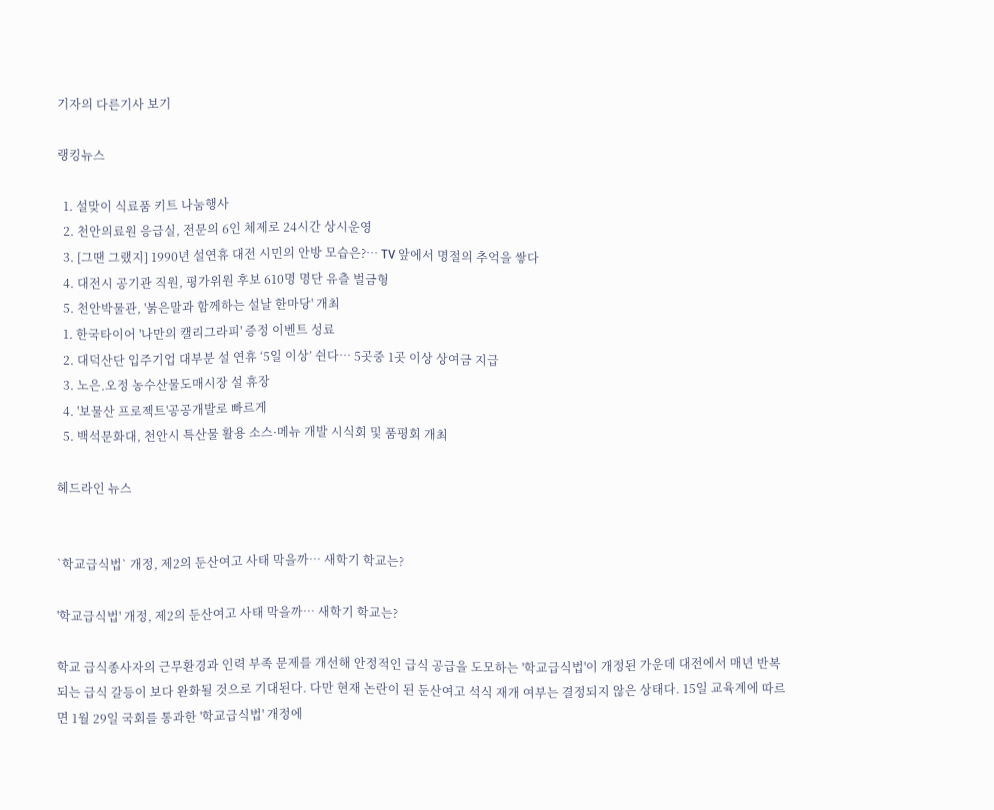기자의 다른기사 보기

랭킹뉴스

  1. 설맞이 식료품 키트 나눔행사
  2. 천안의료원 응급실, 전문의 6인 체제로 24시간 상시운영
  3. [그땐 그랬지] 1990년 설연휴 대전 시민의 안방 모습은?… TV 앞에서 명절의 추억을 쌓다
  4. 대전시 공기관 직원, 평가위원 후보 610명 명단 유츨 벌금형
  5. 천안박물관, '붉은말과 함께하는 설날 한마당' 개최
  1. 한국타이어 '나만의 캘리그라피' 증정 이벤트 성료
  2. 대덕산단 입주기업 대부분 설 연휴 ‘5일 이상’ 쉰다… 5곳중 1곳 이상 상여금 지급
  3. 노은.오정 농수산물도매시장 설 휴장
  4. '보물산 프로젝트'공공개발로 빠르게
  5. 백석문화대, 천안시 특산물 활용 소스·메뉴 개발 시식회 및 품평회 개최

헤드라인 뉴스


`학교급식법` 개정, 제2의 둔산여고 사태 막을까… 새학기 학교는?

'학교급식법' 개정, 제2의 둔산여고 사태 막을까… 새학기 학교는?

학교 급식종사자의 근무환경과 인력 부족 문제를 개선해 안정적인 급식 공급을 도모하는 '학교급식법'이 개정된 가운데 대전에서 매년 반복되는 급식 갈등이 보다 완화될 것으로 기대된다. 다만 현재 논란이 된 둔산여고 석식 재개 여부는 결정되지 않은 상태다. 15일 교육계에 따르면 1월 29일 국회를 통과한 '학교급식법' 개정에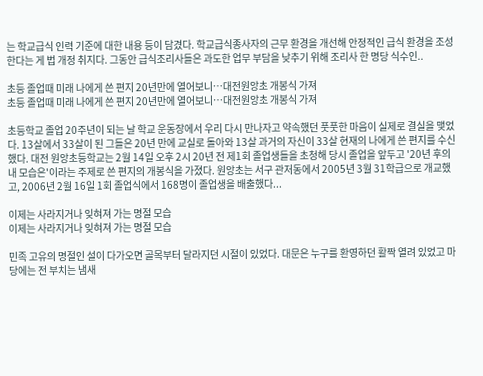는 학교급식 인력 기준에 대한 내용 등이 담겼다. 학교급식종사자의 근무 환경을 개선해 안정적인 급식 환경을 조성한다는 게 법 개정 취지다. 그동안 급식조리사들은 과도한 업무 부담을 낮추기 위해 조리사 한 명당 식수인..

초등 졸업때 미래 나에게 쓴 편지 20년만에 열어보니…대전원앙초 개봉식 가져
초등 졸업때 미래 나에게 쓴 편지 20년만에 열어보니…대전원앙초 개봉식 가져

초등학교 졸업 20주년이 되는 날 학교 운동장에서 우리 다시 만나자고 약속했던 풋풋한 마음이 실제로 결실을 맺었다. 13살에서 33살이 된 그들은 20년 만에 교실로 돌아와 13살 과거의 자신이 33살 현재의 나에게 쓴 편지를 수신했다. 대전 원앙초등학교는 2월 14일 오후 2시 20년 전 제1회 졸업생들을 초청해 당시 졸업을 앞두고 '20년 후의 내 모습은'이라는 주제로 쓴 편지의 개봉식을 가졌다. 원앙초는 서구 관저동에서 2005년 3월 31학급으로 개교했고, 2006년 2월 16일 1회 졸업식에서 168명이 졸업생을 배출했다...

이제는 사라지거나 잊혀져 가는 명절 모습
이제는 사라지거나 잊혀져 가는 명절 모습

민족 고유의 명절인 설이 다가오면 골목부터 달라지던 시절이 있었다. 대문은 누구를 환영하던 활짝 열려 있었고 마당에는 전 부치는 냄새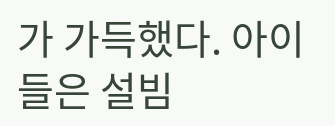가 가득했다. 아이들은 설빔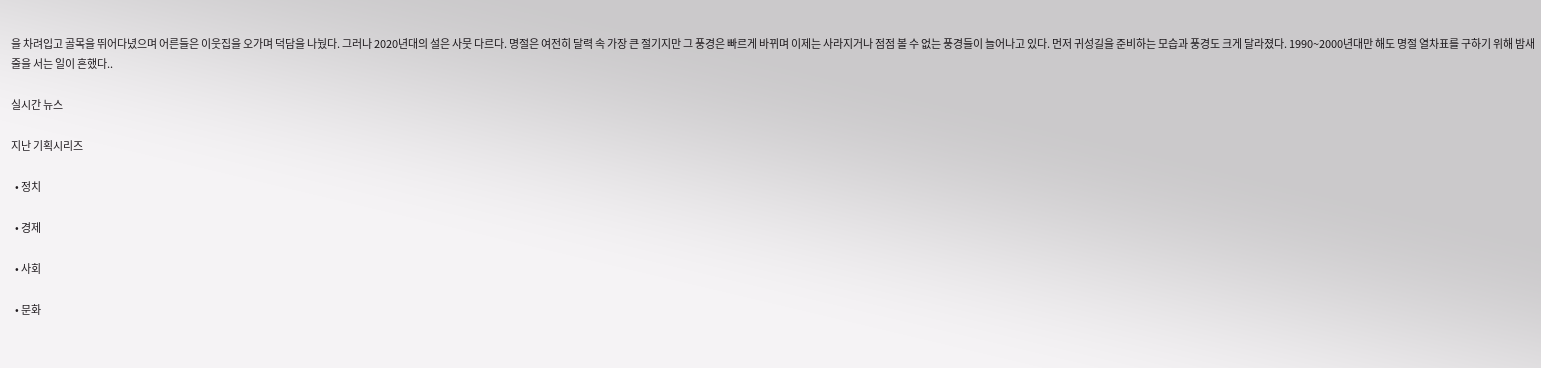을 차려입고 골목을 뛰어다녔으며 어른들은 이웃집을 오가며 덕담을 나눴다. 그러나 2020년대의 설은 사뭇 다르다. 명절은 여전히 달력 속 가장 큰 절기지만 그 풍경은 빠르게 바뀌며 이제는 사라지거나 점점 볼 수 없는 풍경들이 늘어나고 있다. 먼저 귀성길을 준비하는 모습과 풍경도 크게 달라졌다. 1990~2000년대만 해도 명절 열차표를 구하기 위해 밤새 줄을 서는 일이 흔했다..

실시간 뉴스

지난 기획시리즈

  • 정치

  • 경제

  • 사회

  • 문화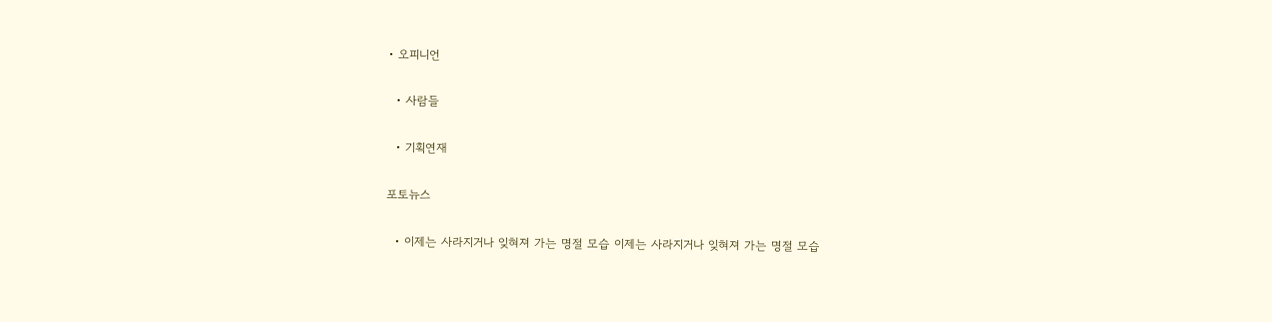• 오피니언

  • 사람들

  • 기획연재

포토뉴스

  • 이제는 사라지거나 잊혀져 가는 명절 모습 이제는 사라지거나 잊혀져 가는 명절 모습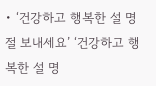• ‘건강하고 행복한 설 명절 보내세요’ ‘건강하고 행복한 설 명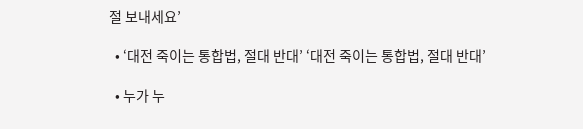절 보내세요’

  • ‘대전 죽이는 통합법, 절대 반대’ ‘대전 죽이는 통합법, 절대 반대’

  • 누가 누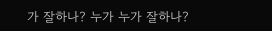가 잘하나? 누가 누가 잘하나?